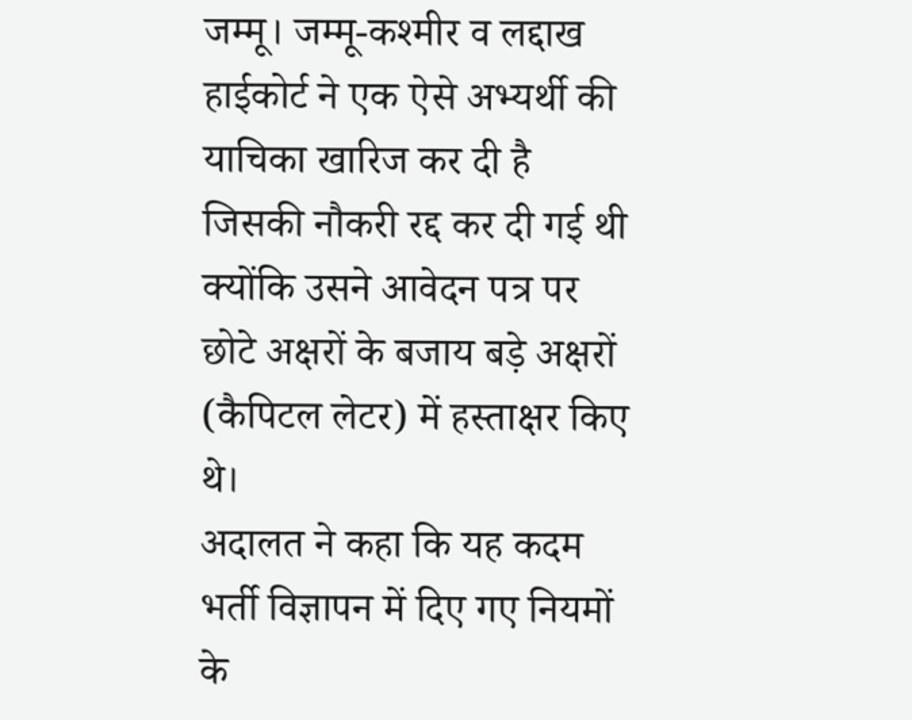जम्मू। जम्मू-कश्मीर व लद्दाख हाईकोर्ट ने एक ऐसे अभ्यर्थी की याचिका खारिज कर दी है जिसकी नौकरी रद्द कर दी गई थी क्योंकि उसने आवेदन पत्र पर छोटे अक्षरों के बजाय बड़े अक्षरों (कैपिटल लेटर) में हस्ताक्षर किए थे।
अदालत ने कहा कि यह कदम भर्ती विज्ञापन में दिए गए नियमों के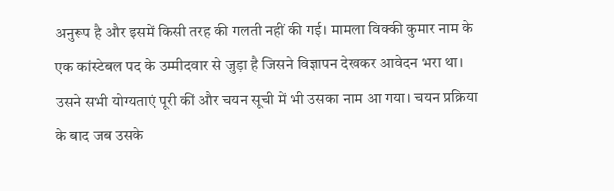अनुरूप है और इसमें किसी तरह की गलती नहीं की गई। मामला विक्की कुमार नाम के एक कांस्टेबल पद के उम्मीदवार से जुड़ा है जिसने विज्ञापन देखकर आवेदन भरा था। उसने सभी योग्यताएं पूरी कीं और चयन सूची में भी उसका नाम आ गया। चयन प्रक्रिया के बाद जब उसके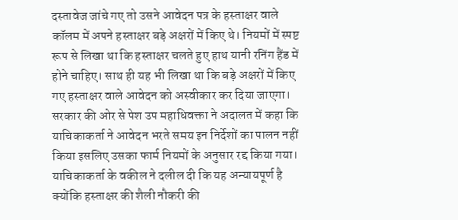दस्तावेज जांचे गए तो उसने आवेदन पत्र के हस्ताक्षर वाले कॉलम में अपने हस्ताक्षर बड़े अक्षरों में किए थे। नियमों में स्पष्ट रूप से लिखा था कि हस्ताक्षर चलते हुए हाथ यानी रनिंग हैंड में होने चाहिए। साथ ही यह भी लिखा था कि बड़े अक्षरों में किए गए हस्ताक्षर वाले आवेदन को अस्वीकार कर दिया जाएगा।
सरकार की ओर से पेश उप महाधिवक्ता ने अदालत में कहा कि याचिकाकर्ता ने आवेदन भरते समय इन निर्देशों का पालन नहीं किया इसलिए उसका फार्म नियमों के अनुसार रद्द किया गया। याचिकाकर्ता के वकील ने दलील दी कि यह अन्यायपूर्ण है क्योंकि हस्ताक्षर की शैली नौकरी की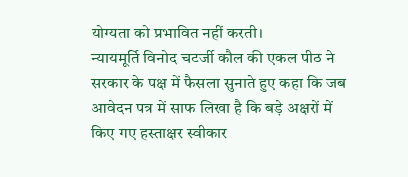योग्यता को प्रभावित नहीं करती।
न्यायमूर्ति विनोद चटर्जी कौल की एकल पीठ ने सरकार के पक्ष में फैसला सुनाते हुए कहा कि जब आवेदन पत्र में साफ लिखा है कि बड़े अक्षरों में किए गए हस्ताक्षर स्वीकार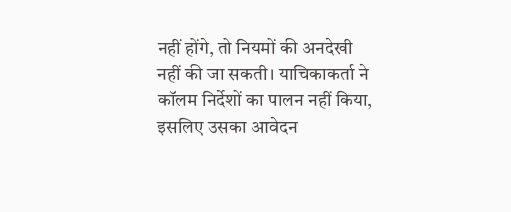नहीं होंगे, तो नियमों की अनदेखी नहीं की जा सकती। याचिकाकर्ता ने कॉलम निर्देशों का पालन नहीं किया, इसलिए उसका आवेदन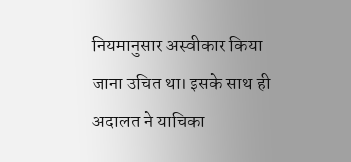नियमानुसार अस्वीकार किया जाना उचित था। इसके साथ ही अदालत ने याचिका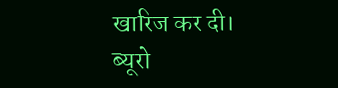खारिज कर दी। ब्यूरो